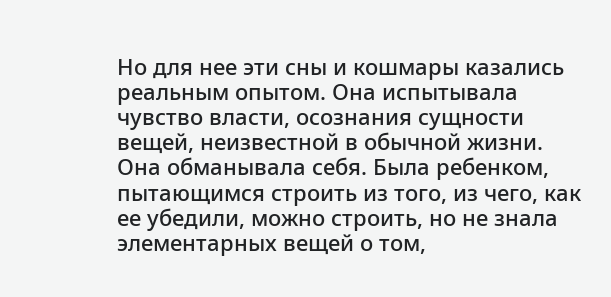Но для нее эти сны и кошмары казались реальным опытом. Она испытывала чувство власти, осознания сущности вещей, неизвестной в обычной жизни.
Она обманывала себя. Была ребенком, пытающимся строить из того, из чего, как ее убедили, можно строить, но не знала элементарных вещей о том,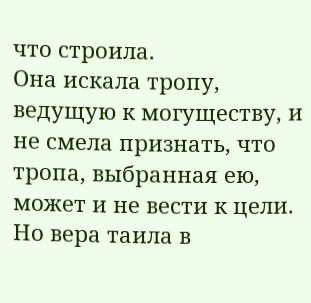что строила.
Она искала тропу, ведущую к могуществу, и не смела признать, что тропа, выбранная ею, может и не вести к цели. Но вера таила в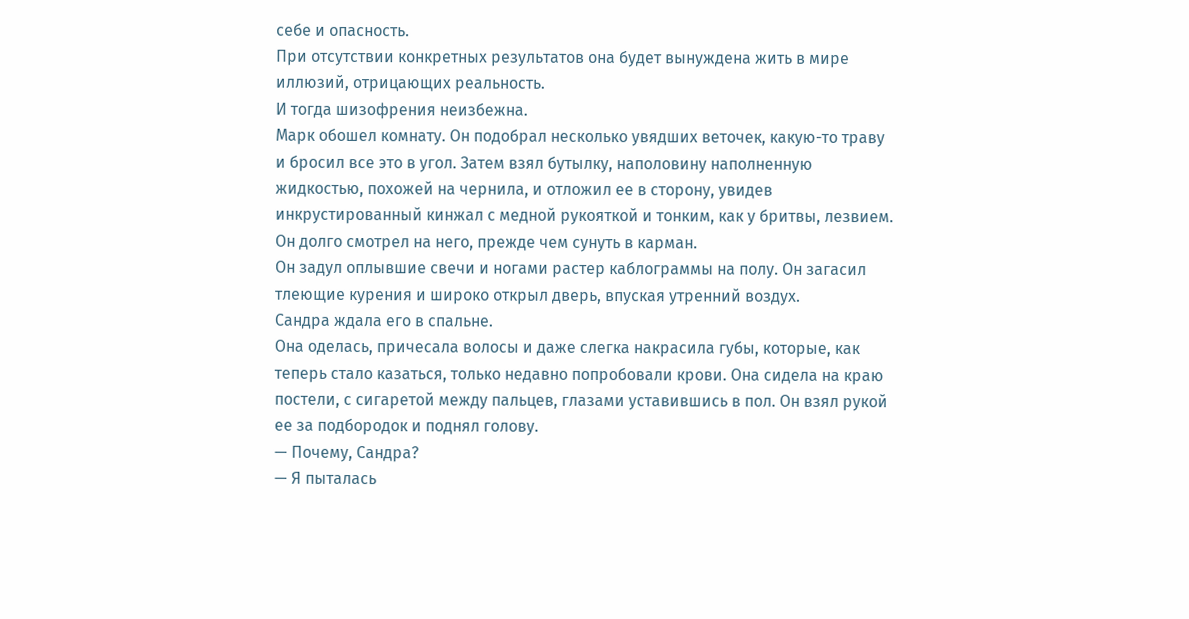себе и опасность.
При отсутствии конкретных результатов она будет вынуждена жить в мире иллюзий, отрицающих реальность.
И тогда шизофрения неизбежна.
Марк обошел комнату. Он подобрал несколько увядших веточек, какую-то траву и бросил все это в угол. Затем взял бутылку, наполовину наполненную жидкостью, похожей на чернила, и отложил ее в сторону, увидев инкрустированный кинжал с медной рукояткой и тонким, как у бритвы, лезвием. Он долго смотрел на него, прежде чем сунуть в карман.
Он задул оплывшие свечи и ногами растер каблограммы на полу. Он загасил тлеющие курения и широко открыл дверь, впуская утренний воздух.
Сандра ждала его в спальне.
Она оделась, причесала волосы и даже слегка накрасила губы, которые, как теперь стало казаться, только недавно попробовали крови. Она сидела на краю постели, с сигаретой между пальцев, глазами уставившись в пол. Он взял рукой ее за подбородок и поднял голову.
— Почему, Сандра?
— Я пыталась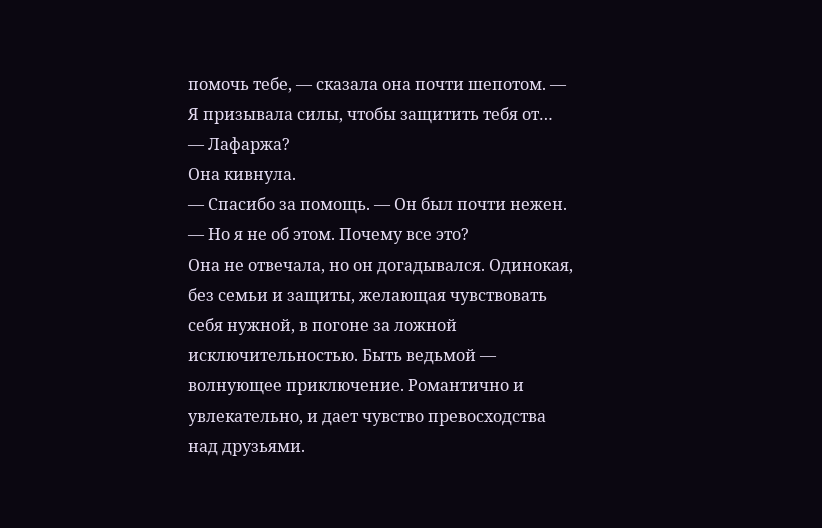помочь тебе, — сказала она почти шепотом. — Я призывала силы, чтобы защитить тебя от…
— Лафаржа?
Она кивнула.
— Спасибо за помощь. — Он был почти нежен. — Но я не об этом. Почему все это?
Она не отвечала, но он догадывался. Одинокая, без семьи и защиты, желающая чувствовать себя нужной, в погоне за ложной исключительностью. Быть ведьмой — волнующее приключение. Романтично и увлекательно, и дает чувство превосходства над друзьями.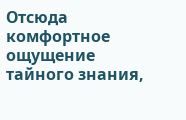Отсюда комфортное ощущение тайного знания,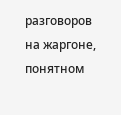разговоров на жаргоне, понятном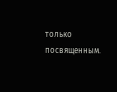только посвященным.